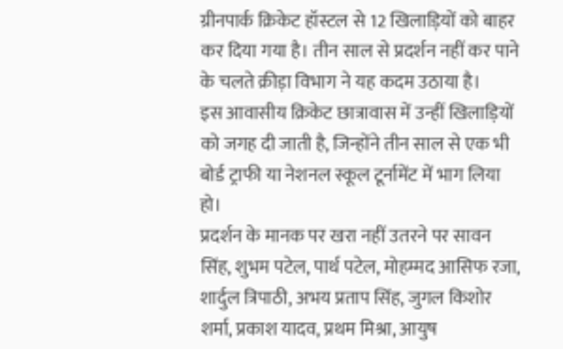ग्रीनपार्क क्रिकेट हॉस्टल से 12 खिलाड़ियों को बाहर कर दिया गया है। तीन साल से प्रदर्शन नहीं कर पाने के चलते क्रीड़ा विभाग ने यह कदम उठाया है।
इस आवासीय क्रिकेट छात्रावास में उन्हीं खिलाड़ियों को जगह दी जाती है, जिन्होंने तीन साल से एक भी बोर्ड ट्राफी या नेशनल स्कूल टूर्नामेंट में भाग लिया हो।
प्रदर्शन के मानक पर खरा नहीं उतरने पर सावन सिंह, शुभम पटेल, पार्थ पटेल, मोहम्मद आसिफ रजा, शार्दुल त्रिपाठी, अभय प्रताप सिंह, जुगल किशोर शर्मा, प्रकाश यादव, प्रथम मिश्रा, आयुष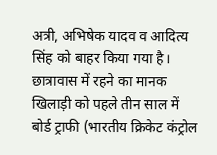अत्री, अभिषेक यादव व आदित्य सिंह को बाहर किया गया है।
छात्रावास में रहने का मानक
खिलाड़ी को पहले तीन साल में बोर्ड ट्राफी (भारतीय क्रिकेट कंट्रोल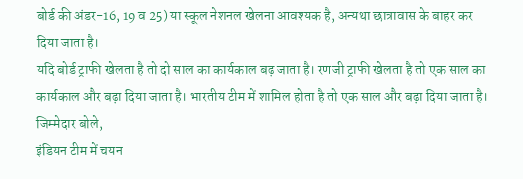बोर्ड की अंडर-16, 19 व 25) या स्कूल नेशनल खेलना आवश्यक है, अन्यथा छात्रावास के बाहर कर दिया जाता है।
यदि बोर्ड ट्राफी खेलता है तो दो साल का कार्यकाल बढ़ जाता है। रणजी ट्राफी खेलता है तो एक साल का कार्यकाल और बढ़ा दिया जाता है। भारतीय टीम में शामिल होता है तो एक साल और बढ़ा दिया जाता है।
जिम्मेदार बोले,
इंडियन टीम में चयन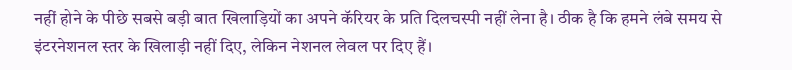नहीं होने के पीछे सबसे बड़ी बात खिलाड़ियों का अपने कॅरियर के प्रति दिलचस्पी नहीं लेना है। ठीक है कि हमने लंबे समय से इंटरनेशनल स्तर के खिलाड़ी नहीं दिए, लेकिन नेशनल लेवल पर दिए हैं।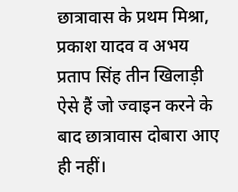छात्रावास के प्रथम मिश्रा, प्रकाश यादव व अभय प्रताप सिंह तीन खिलाड़ी ऐसे हैं जो ज्वाइन करने के बाद छात्रावास दोबारा आए ही नहीं।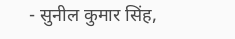- सुनील कुमार सिंह,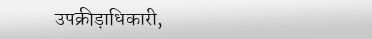उपक्रीड़ाधिकारी,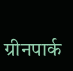ग्रीनपार्क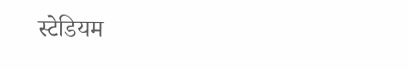स्टेडियम